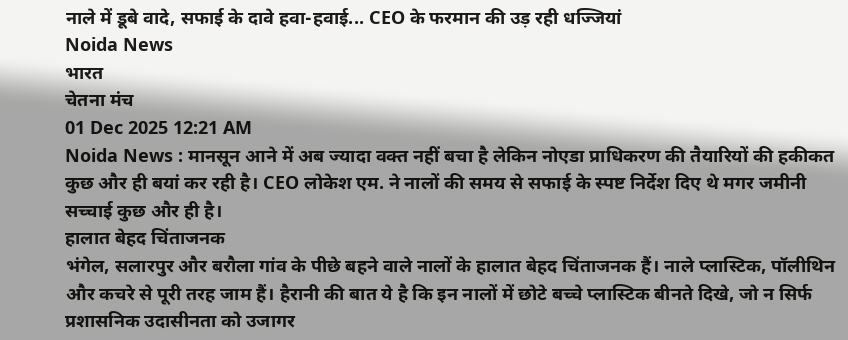नाले में डूबे वादे, सफाई के दावे हवा-हवाई... CEO के फरमान की उड़ रही धज्जियां
Noida News
भारत
चेतना मंच
01 Dec 2025 12:21 AM
Noida News : मानसून आने में अब ज्यादा वक्त नहीं बचा है लेकिन नोएडा प्राधिकरण की तैयारियों की हकीकत कुछ और ही बयां कर रही है। CEO लोकेश एम. ने नालों की समय से सफाई के स्पष्ट निर्देश दिए थे मगर जमीनी सच्चाई कुछ और ही है।
हालात बेहद चिंताजनक
भंगेल, सलारपुर और बरौला गांव के पीछे बहने वाले नालों के हालात बेहद चिंताजनक हैं। नाले प्लास्टिक, पॉलीथिन और कचरे से पूरी तरह जाम हैं। हैरानी की बात ये है कि इन नालों में छोटे बच्चे प्लास्टिक बीनते दिखे, जो न सिर्फ प्रशासनिक उदासीनता को उजागर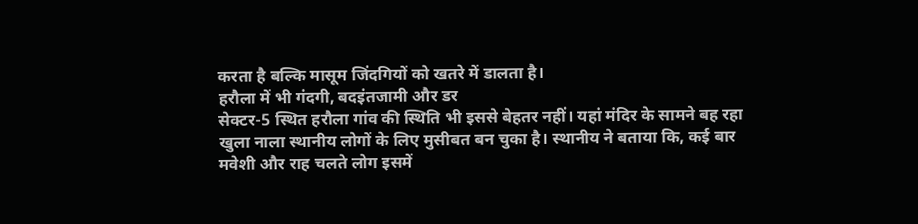करता है बल्कि मासूम जिंदगियों को खतरे में डालता है।
हरौला में भी गंदगी, बदइंतजामी और डर
सेक्टर-5 स्थित हरौला गांव की स्थिति भी इससे बेहतर नहीं। यहां मंदिर के सामने बह रहा खुला नाला स्थानीय लोगों के लिए मुसीबत बन चुका है। स्थानीय ने बताया कि, कई बार मवेशी और राह चलते लोग इसमें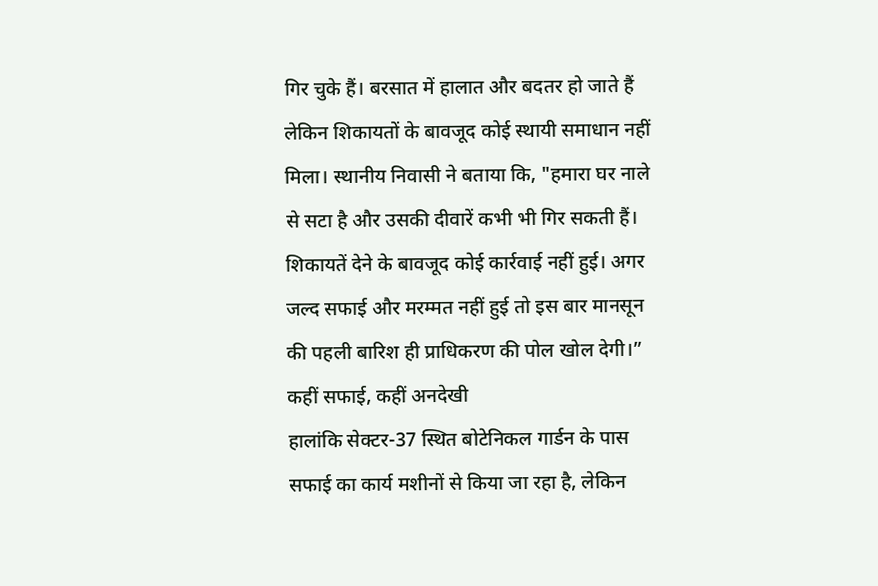गिर चुके हैं। बरसात में हालात और बदतर हो जाते हैं लेकिन शिकायतों के बावजूद कोई स्थायी समाधान नहीं मिला। स्थानीय निवासी ने बताया कि, "हमारा घर नाले से सटा है और उसकी दीवारें कभी भी गिर सकती हैं। शिकायतें देने के बावजूद कोई कार्रवाई नहीं हुई। अगर जल्द सफाई और मरम्मत नहीं हुई तो इस बार मानसून की पहली बारिश ही प्राधिकरण की पोल खोल देगी।”
कहीं सफाई, कहीं अनदेखी
हालांकि सेक्टर-37 स्थित बोटेनिकल गार्डन के पास सफाई का कार्य मशीनों से किया जा रहा है, लेकिन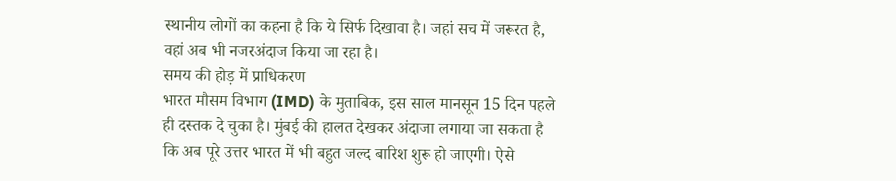स्थानीय लोगों का कहना है कि ये सिर्फ दिखावा है। जहां सच में जरूरत है, वहां अब भी नजरअंदाज किया जा रहा है।
समय की होड़ में प्राधिकरण
भारत मौसम विभाग (IMD) के मुताबिक, इस साल मानसून 15 दिन पहले ही दस्तक दे चुका है। मुंबई की हालत देखकर अंदाजा लगाया जा सकता है कि अब पूरे उत्तर भारत में भी बहुत जल्द बारिश शुरू हो जाएगी। ऐसे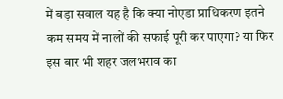में बड़ा सवाल यह है कि क्या नोएडा प्राधिकरण इतने कम समय में नालों की सफाई पूरी कर पाएगा? या फिर इस बार भी शहर जलभराव का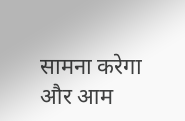सामना करेगा और आम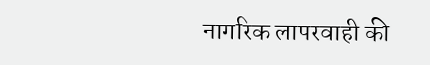नागरिक लापरवाही की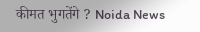कीमत भुगतेंगे ? Noida News